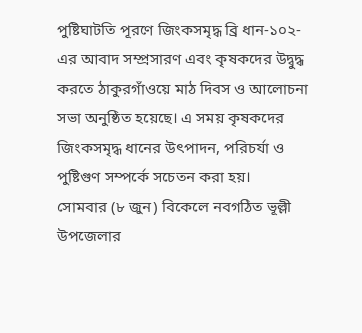পুষ্টিঘাটতি পূরণে জিংকসমৃদ্ধ ব্রি ধান-১০২-এর আবাদ সম্প্রসারণ এবং কৃষকদের উদ্বুদ্ধ করতে ঠাকুরগাঁওয়ে মাঠ দিবস ও আলোচনা সভা অনুষ্ঠিত হয়েছে। এ সময় কৃষকদের জিংকসমৃদ্ধ ধানের উৎপাদন, পরিচর্যা ও পুষ্টিগুণ সম্পর্কে সচেতন করা হয়।
সোমবার (৮ জুন) বিকেলে নবগঠিত ভূল্লী উপজেলার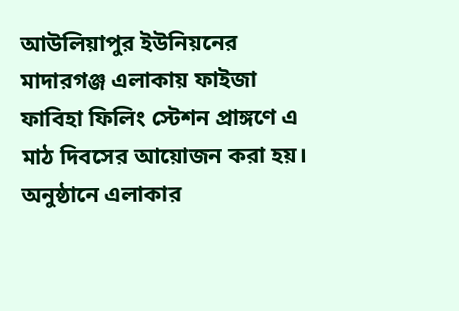আউলিয়াপুর ইউনিয়নের মাদারগঞ্জ এলাকায় ফাইজা ফাবিহা ফিলিং স্টেশন প্রাঙ্গণে এ মাঠ দিবসের আয়োজন করা হয়। অনুষ্ঠানে এলাকার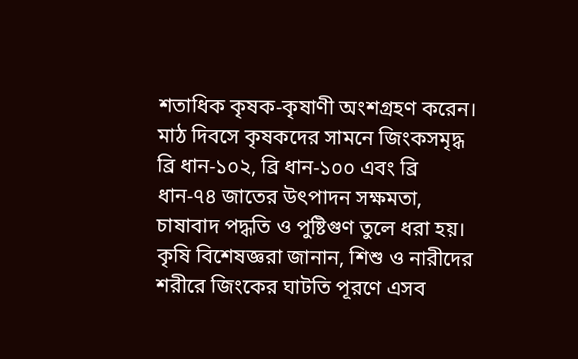শতাধিক কৃষক-কৃষাণী অংশগ্রহণ করেন।
মাঠ দিবসে কৃষকদের সামনে জিংকসমৃদ্ধ ব্রি ধান-১০২, ব্রি ধান-১০০ এবং ব্রি ধান-৭৪ জাতের উৎপাদন সক্ষমতা, চাষাবাদ পদ্ধতি ও পুষ্টিগুণ তুলে ধরা হয়। কৃষি বিশেষজ্ঞরা জানান, শিশু ও নারীদের শরীরে জিংকের ঘাটতি পূরণে এসব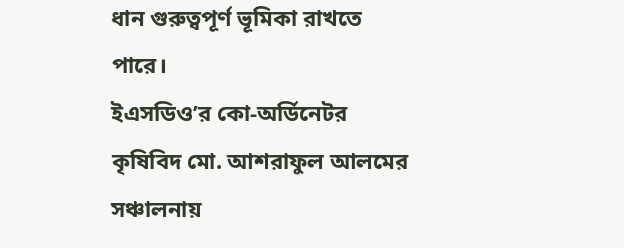ধান গুরুত্বপূর্ণ ভূমিকা রাখতে পারে।
ইএসডিও’র কো-অর্ডিনেটর কৃষিবিদ মো. আশরাফুল আলমের সঞ্চালনায়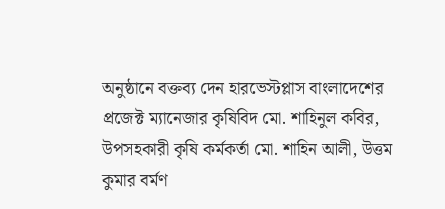অনুষ্ঠানে বক্তব্য দেন হারভেস্টপ্লাস বাংলাদেশের প্রজেক্ট ম্যানেজার কৃষিবিদ মো. শাহিনুল কবির, উপসহকারী কৃষি কর্মকর্তা মো. শাহিন আলী, উত্তম কুমার বর্মণ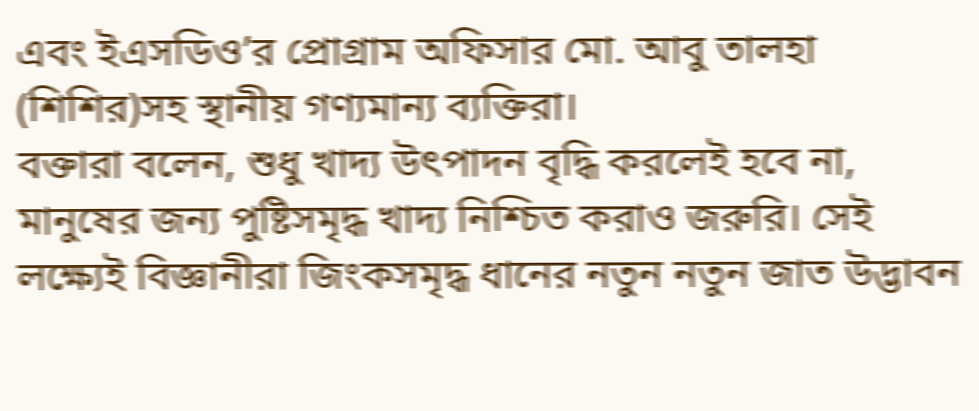এবং ইএসডিও’র প্রোগ্রাম অফিসার মো. আবু তালহা (শিশির)সহ স্থানীয় গণ্যমান্য ব্যক্তিরা।
বক্তারা বলেন, শুধু খাদ্য উৎপাদন বৃদ্ধি করলেই হবে না, মানুষের জন্য পুষ্টিসমৃদ্ধ খাদ্য নিশ্চিত করাও জরুরি। সেই লক্ষ্যেই বিজ্ঞানীরা জিংকসমৃদ্ধ ধানের নতুন নতুন জাত উদ্ভাবন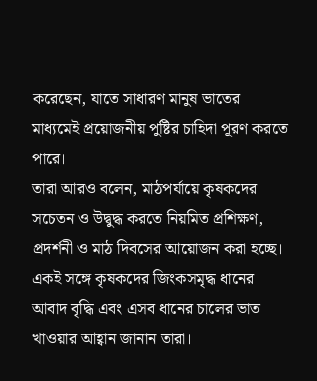করেছেন, যাতে সাধারণ মানুষ ভাতের মাধ্যমেই প্রয়োজনীয় পুষ্টির চাহিদা পূরণ করতে পারে।
তারা আরও বলেন, মাঠপর্যায়ে কৃষকদের সচেতন ও উদ্বুদ্ধ করতে নিয়মিত প্রশিক্ষণ, প্রদর্শনী ও মাঠ দিবসের আয়োজন করা হচ্ছে। একই সঙ্গে কৃষকদের জিংকসমৃদ্ধ ধানের আবাদ বৃদ্ধি এবং এসব ধানের চালের ভাত খাওয়ার আহ্বান জানান তারা।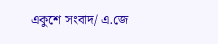একুশে সংবাদ/ এ.জে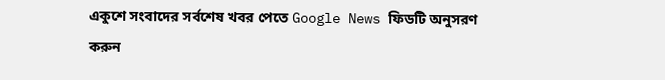একুশে সংবাদের সর্বশেষ খবর পেতে Google News ফিডটি অনুসরণ করুন